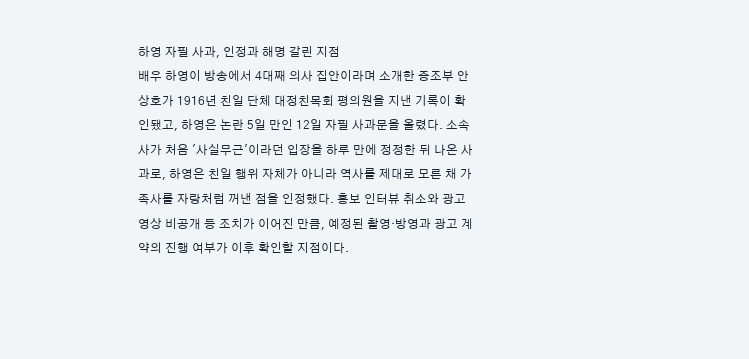하영 자필 사과, 인정과 해명 갈린 지점
배우 하영이 방송에서 4대째 의사 집안이라며 소개한 증조부 안상호가 1916년 친일 단체 대정친목회 평의원을 지낸 기록이 확인됐고, 하영은 논란 5일 만인 12일 자필 사과문을 올렸다. 소속사가 처음 '사실무근'이라던 입장을 하루 만에 정정한 뒤 나온 사과로, 하영은 친일 행위 자체가 아니라 역사를 제대로 모른 채 가족사를 자랑처럼 꺼낸 점을 인정했다. 홍보 인터뷰 취소와 광고 영상 비공개 등 조치가 이어진 만큼, 예정된 촬영·방영과 광고 계약의 진행 여부가 이후 확인할 지점이다.